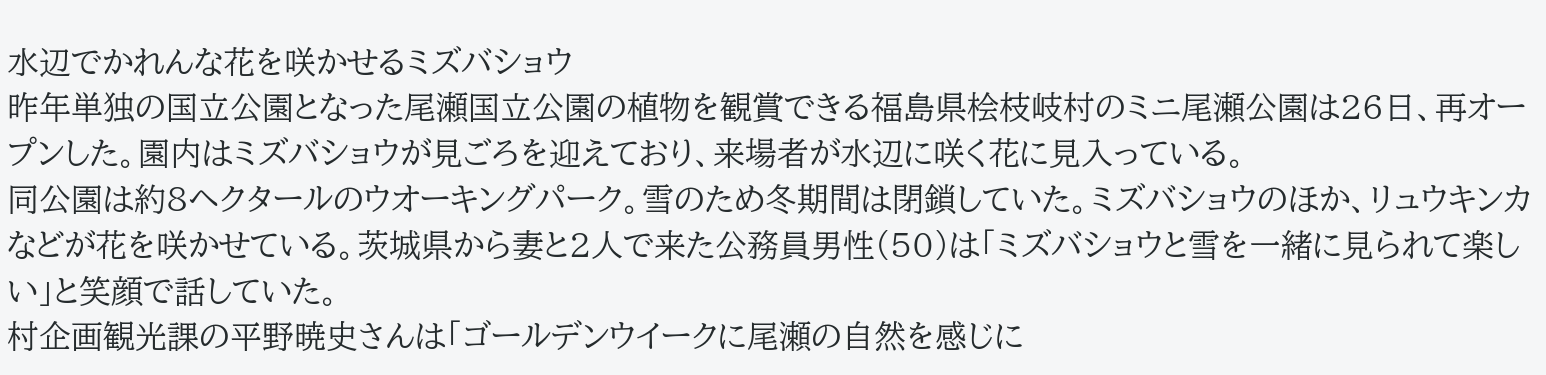水辺でかれんな花を咲かせるミズバショウ
昨年単独の国立公園となった尾瀬国立公園の植物を観賞できる福島県桧枝岐村のミニ尾瀬公園は26日、再オープンした。園内はミズバショウが見ごろを迎えており、来場者が水辺に咲く花に見入っている。
同公園は約8ヘクタールのウオーキングパーク。雪のため冬期間は閉鎖していた。ミズバショウのほか、リュウキンカなどが花を咲かせている。茨城県から妻と2人で来た公務員男性(50)は「ミズバショウと雪を一緒に見られて楽しい」と笑顔で話していた。
村企画観光課の平野暁史さんは「ゴールデンウイークに尾瀬の自然を感じに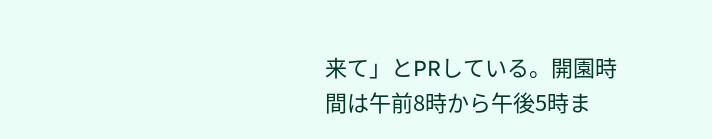来て」とPRしている。開園時間は午前8時から午後5時ま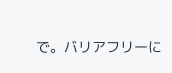で。バリアフリーに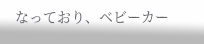なっており、ベビーカー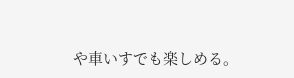や車いすでも楽しめる。